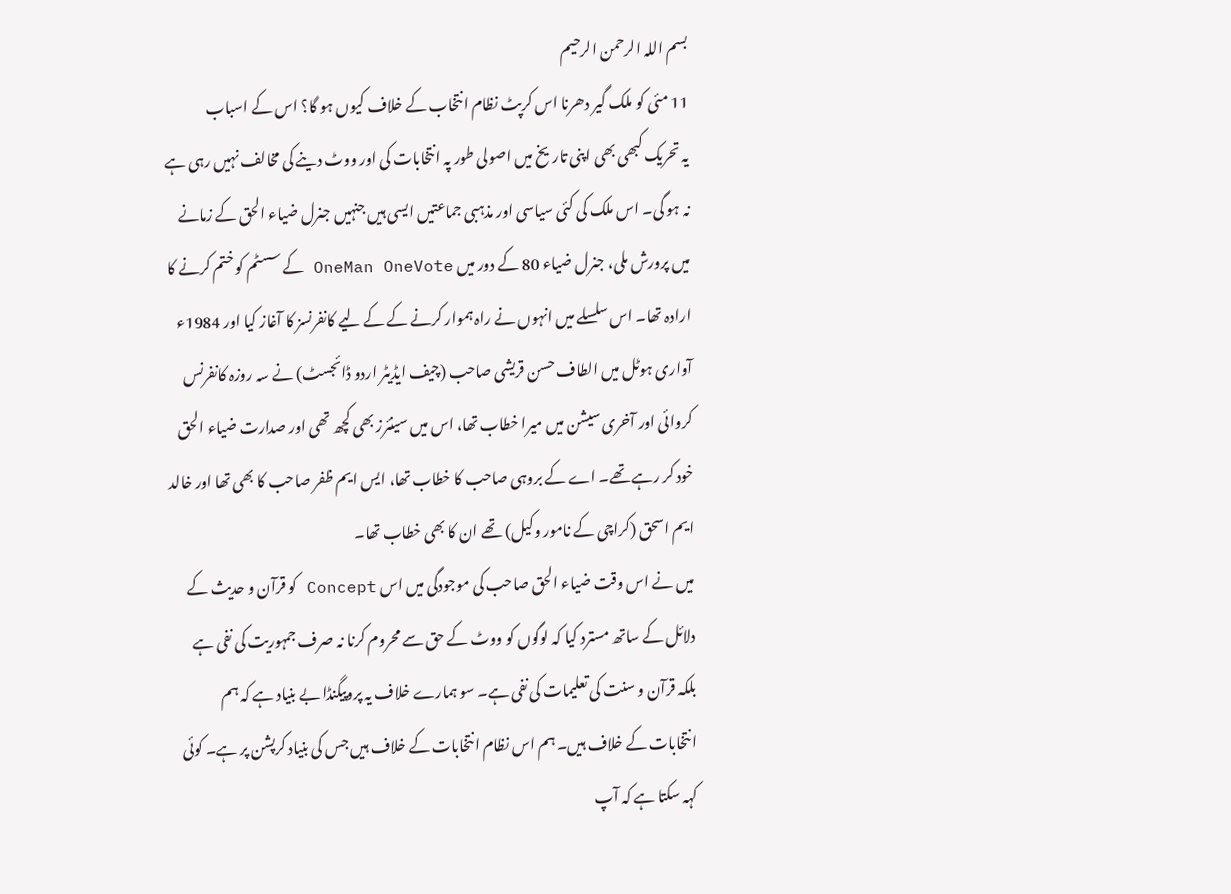بسم اللہ الرحمن الرحیم
11 مئی کو ملک گیر دھرنا اس کرپٹ نظام انتخاب کے خلاف کیوں ہو گا؟ اس کے اسباب
یہ تحریک کبھی بھی اپنی تاریخ میں اصولی طور پہ انتخابات کی اور ووٹ دینے کی مخالف نہیں رہی ہے نہ ہو گی۔ اس ملک کی کئی سیاسی اور مذہبی جماعتیں ایسی ہیں جنہیں جنرل ضیاء الحق کے زمانے میں پرورش ملی، جنرل ضیاء 80 کے دور میں OneMan OneVote کے سسٹم کو ختم کرنے کا ارادہ تھا۔ اس سلسلے میں انہوں نے راہ ہموار کرنے کے کے لیے کانفرنسز کا آغاز کیا اور 1984ء آواری ہوٹل میں الطاف حسن قریشی صاحب (چیف ایڈیٹر اردو ڈائجسٹ) نے سہ روزہ کانفرنس کروائی اور آخری سیشن میں میرا خطاب تھا، اس میں سینئرز بھی کچھ تھی اور صدارت ضیاء الحق خود کر رہے تھے۔ اے کے بروہی صاحب کا خطاب تھا، ایس ایم ظفر صاحب کا بھی تھا اور خالد ایم اسحق (کراچی کے نامور وکیل) تھے ان کا بھی خطاب تھا۔
میں نے اس وقت ضیاء الحق صاحب کی موجودگی میں اس Concept کو قرآن و حدیث کے دلائل کے ساتھ مسترد کیا کہ لوگوں کو ووٹ کے حق سے محروم کرنا نہ صرف جمہوریت کی نفی ہے بلکہ قرآن و سنت کی تعلیمات کی نفی ہے۔ سو ہمارے خلاف یہ پروپیگنڈا بے بنیاد ہے کہ ہم انتخابات کے خلاف ہیں۔ ہم اس نظام انتخابات کے خلاف ہیں جس کی بنیاد کرپشن پر ہے۔ کوئی کہہ سکتا ہے کہ آپ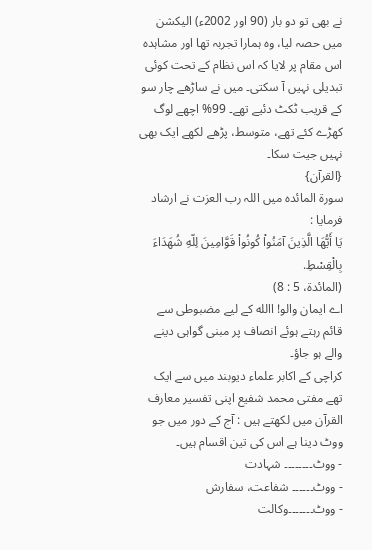نے بھی تو دو بار (90 اور 2002ء) الیکشن میں حصہ لیا، وہ ہمارا تجربہ تھا اور مشاہدہ اس مقام پر لایا کہ اس نظام کے تحت کوئی تبدیلی نہیں آ سکتی۔ میں نے ساڑھے چار سو کے قریب ٹکٹ دئیے تھے۔ 99% اچھے لوگ کھڑے کئے تھے، متوسط، پڑھے لکھے ایک بھی نہیں جیت سکا۔
{القرآن}
سورۃ المائدہ میں اللہ رب العزت نے ارشاد فرمایا :
يَا أَيُّهَا الَّذِينَ آمَنُواْ كُونُواْ قَوَّامِينَ لِلّهِ شُهَدَاءَ بِالْقِسْطِ.
(المائدة، 5 : 8)
اے ایمان والو! االله کے لیے مضبوطی سے قائم رہتے ہوئے انصاف پر مبنی گواہی دینے والے ہو جاؤ۔
کراچی کے اکابر علماء دیوبند میں سے ایک تھے مفتی محمد شفیع اپنی تفسیر معارف القرآن میں لکھتے ہیں : آج کے دور میں جو ووٹ دینا ہے اس کی تین اقسام ہیں۔
- ووٹ۔۔۔۔۔۔۔۔ شہادت
- ووٹ۔۔۔۔۔۔ شفاعت، سفارش
- ووٹ۔۔۔۔۔۔۔وکالت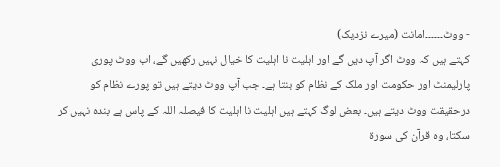- ووٹ۔۔۔۔۔۔امانت (میرے نزدیک)
کہتے ہیں کہ ووٹ اگر آپ دیں گے اور اہلیت نا اہلیت کا خیال نہیں رکھیں گے، اب ووٹ پوری پارلیمنٹ اور حکومت اور ملک کے نظام کو بنتا ہے۔ جب آپ ووٹ دیتے ہیں تو پورے نظام کو درحقیقت ووٹ دیتے ہیں۔ بعض لوگ کہتے ہیں اہلیت نا اہلیت کا فیصلہ اللہ کے پاس ہے بندہ نہیں کر سکتا، وہ قرآن کی سورۃ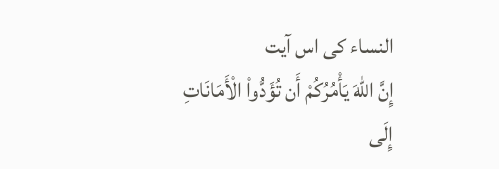النساء کی اس آیت
إِنَّ اللّهَ يَأْمُرُكُمْ أَن تُؤَدُّواْ الْأَمَانَاتِ إِلَى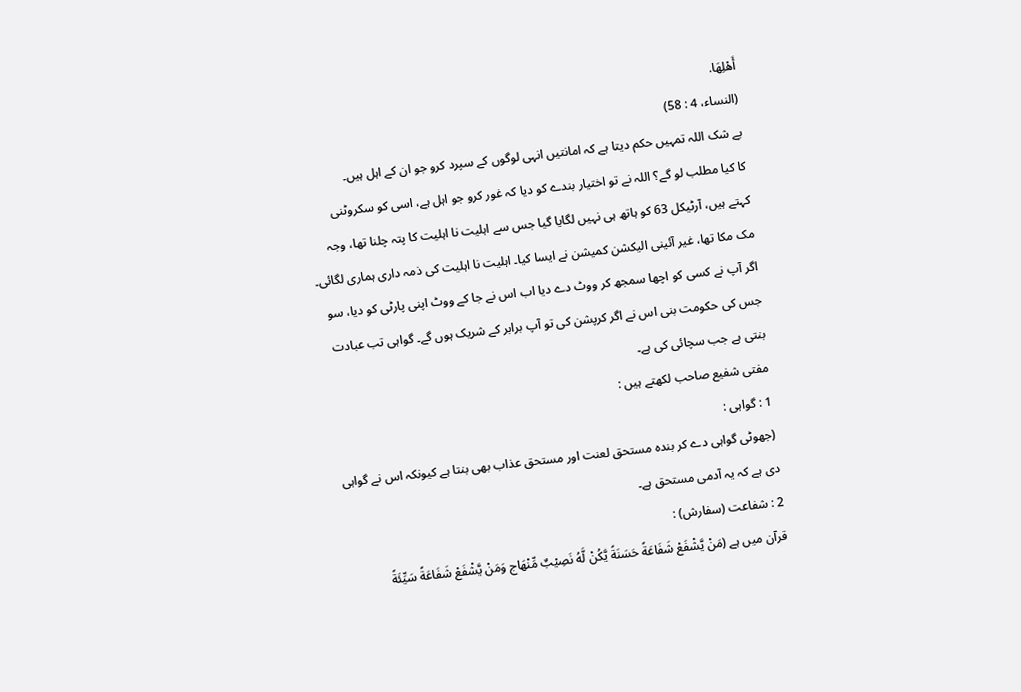أَهْلِهَا.
(النساء، 4 : 58)
بے شک اللہ تمہیں حکم دیتا ہے کہ امانتیں انہی لوگوں کے سپرد کرو جو ان کے اہل ہیں۔
کا کیا مطلب لو گے؟ اللہ نے تو اختیار بندے کو دیا کہ غور کرو جو اہل ہے، اسی کو سکروٹنی کہتے ہیں، آرٹیکل 63 کو ہاتھ ہی نہیں لگایا گیا جس سے اہلیت نا اہلیت کا پتہ چلنا تھا، وجہ مک مکا تھا، غیر آئینی الیکشن کمیشن نے ایسا کیا۔ اہلیت نا اہلیت کی ذمہ داری ہماری لگائی۔ اگر آپ نے کسی کو اچھا سمجھ کر ووٹ دے دیا اب اس نے جا کے ووٹ اپنی پارٹی کو دیا، سو جس کی حکومت بنی اس نے اگر کرپشن کی تو آپ برابر کے شریک ہوں گے۔ گواہی تب عبادت بنتی ہے جب سچائی کی ہے۔
مفتی شفیع صاحب لکھتے ہیں :
1 : گواہی :
(جھوٹی گواہی دے کر بندہ مستحق لعنت اور مستحق عذاب بھی بنتا ہے کیونکہ اس نے گواہی دی ہے کہ یہ آدمی مستحق ہے۔
2 : شفاعت (سفارش) :
قرآن میں ہے (مَنْ يَّشْفَعْ شَفَاعَةً حَسَنَةً يَّکُنْ لَّهُ نَصِيْبٌ مِّنْهَاج وَمَنْ يَّشْفَعْ شَفَاعَةً سَيِّئَةً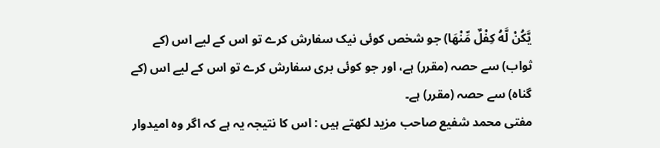يَّکُنْ لَّهُ کِفْلٌ مِّنْهَا) جو شخص کوئی نیک سفارش کرے تو اس کے لیے اس (کے ثواب) سے حصہ (مقرر) ہے، اور جو کوئی بری سفارش کرے تو اس کے لیے اس (کے گناہ) سے حصہ (مقرر) ہے۔
مفتی محمد شفیع صاحب مزید لکھتے ہیں : اس کا نتیجہ یہ ہے کہ اگر وہ امیدوار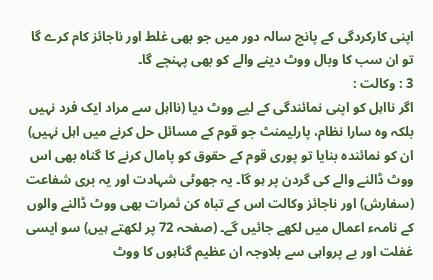اپنی کارکردگی کے پانچ سالہ دور میں جو بھی غلط اور ناجائز کام کرے گا تو ان سب کا وبال ووٹ دینے والے کو بھی پہنچے گا۔
3 : وکالت :
اگر نااہل کو اپنی نمائندگی کے لیے ووٹ دیا (نااہل سے مراد ایک فرد نہیں بلکہ وہ سارا نظام، پارلیمنٹ جو قوم کے مسائل حل کرنے میں اہل نہیں) ان کو نمائندہ بنایا تو پوری قوم کے حقوق کو پامال کرنے کا گناہ بھی اس ووٹ ڈالنے والے کی گردن پر ہو گا۔ یہ جھوٹی شہادت اور یہ بری شفاعت (سفارش) اور ناجائز وکالت اس کے تباہ کن ثمرات بھی ووٹ ڈالنے والوں کے نامہء اعمال میں لکھے جائیں گے۔ (صفحہ 72 پر لکھتے ہیں) سو ایسی غفلت اور بے پرواہی سے بلاوجہ ان عظیم گناہوں کا ووٹ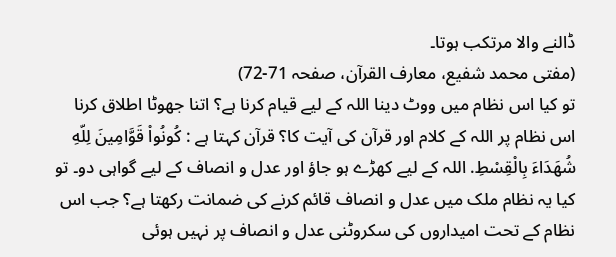ڈالنے والا مرتکب ہوتا۔
(مفتی محمد شفیع، معارف القرآن، صفحہ 71-72)
تو کیا اس نظام میں ووٹ دینا اللہ کے لیے قیام کرنا ہے؟ اتنا جھوٹا اطلاق کرنا اس نظام پر اللہ کے کلام اور قرآن کی آیت کا؟ قرآن کہتا ہے : كُونُواْ قَوَّامِينَ لِلّهِ شُهَدَاءَ بِالْقِسْطِ. اللہ کے لیے کھڑے ہو جاؤ اور عدل و انصاف کے لیے گواہی دو۔ تو کیا یہ نظام ملک میں عدل و انصاف قائم کرنے کی ضمانت رکھتا ہے؟ جب اس نظام کے تحت امیداروں کی سکروٹنی عدل و انصاف پر نہیں ہوئی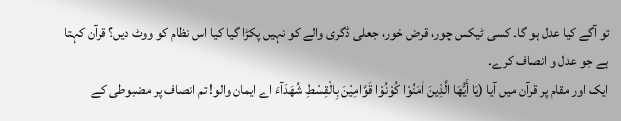تو آگے کیا عدل ہو گا۔ کسی ٹیکس چور، قرض خور، جعلی ڈگری والے کو نہیں پکڑا گیا کیا اس نظام کو ووٹ دیں؟ قرآن کہتا ہے جو عدل و انصاف کرے۔
ایک اور مقام پر قرآن میں آیا (يَا أَيُّهَا الَّذِينَ اٰمَنُوْا کُوْنُوْا قَوَّامِيْنَ بِالْقِسْطِ شُهَدَآءَ اے ایمان والو! تم انصاف پر مضبوطی کے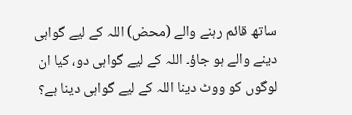ساتھ قائم رہنے والے (محض) اللہ کے لیے گواہی دینے والے ہو جاؤ۔ اللہ کے لیے گواہی دو، کیا ان لوگوں کو ووٹ دینا اللہ کے لیے گواہی دینا ہے؟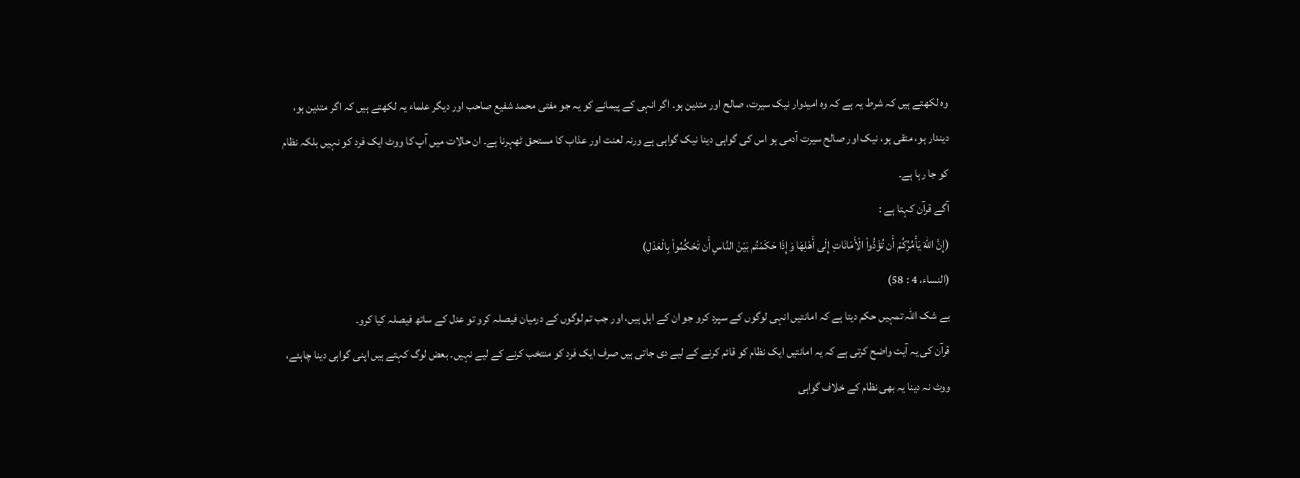وہ لکھتے ہیں کہ شرط یہ ہے کہ وہ امیدوار نیک سیرت، صالح اور متدین ہو۔ اگر انہی کے پیمانے کو یہ جو مفتی محمد شفیع صاحب اور دیگر علماء یہ لکھتے ہیں کہ اگر متدین ہو، دیندار ہو، متقی ہو، نیک اور صالح سیرت آدمی ہو اس کی گواہی دینا نیک گواہی ہے ورنہ لعنت اور عذاب کا مستحق ٹھہرنا ہے۔ ان حالات میں آپ کا ووٹ ایک فرد کو نہیں بلکہ نظام کو جا رہا ہے۔
آگے قرآن کہتا ہے :
(إِنَّ اللّهَ يَأْمُرُكُمْ أَن تُؤَدُّواْ الْأَمَانَاتِ إِلَى أَهْلِهَا وَإِذَا حَكَمْتُم بَيْنَ النَّاسِ أَن تَحْكُمُواْ بِالْعَدْلِ)
(النساء، 4 : 58)
بے شک اللہ تمہیں حکم دیتا ہے کہ امانتیں انہی لوگوں کے سپرد کرو جو ان کے اہل ہیں، اور جب تم لوگوں کے درمیان فیصلہ کرو تو عدل کے ساتھ فیصلہ کیا کرو۔
قرآن کی یہ آیت واضح کرتی ہے کہ یہ امانتیں ایک نظام کو قائم کرنے کے لیے دی جاتی ہیں صرف ایک فرد کو منتخب کرنے کے لیے نہیں۔ بعض لوگ کہتے ہیں اپنی گواہی دینا چاہئے، ووٹ نہ دینا یہ بھی نظام کے خلاف گواہی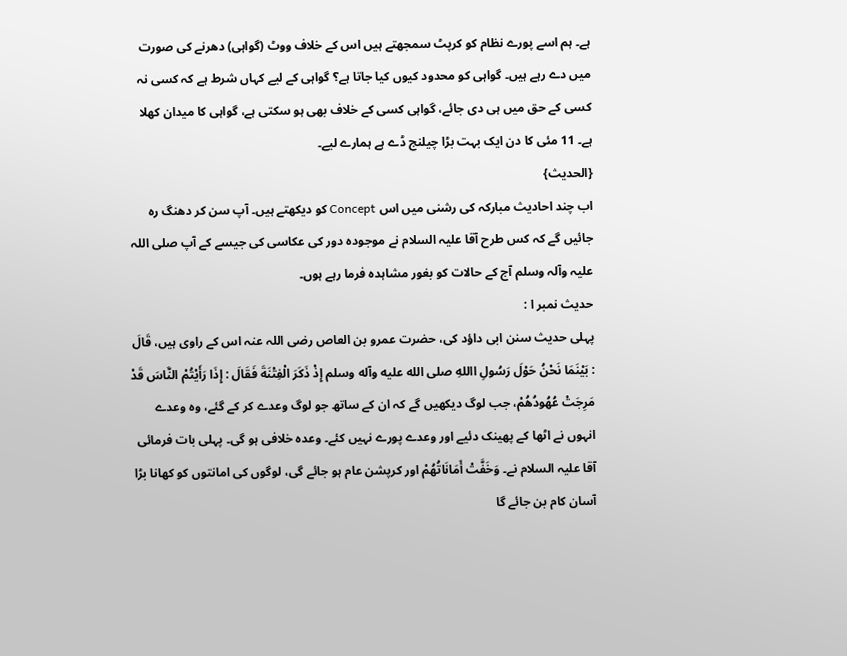ہے۔ ہم اسے پورے نظام کو کرپٹ سمجھتے ہیں اس کے خلاف ووٹ (گواہی) دھرنے کی صورت میں دے رہے ہیں۔ گواہی کو محدود کیوں کیا جاتا ہے؟ گواہی کے لیے کہاں شرط ہے کہ کسی نہ کسی کے حق میں ہی دی جائے، گواہی کسی کے خلاف بھی ہو سکتی ہے، گواہی کا میدان کھلا ہے۔ 11 مئی کا دن ایک بہت بڑا چیلنج ڈے ہے ہمارے لیے۔
{الحدیث}
اب چند احادیث مبارکہ کی رشنی میں اس Concept کو دیکھتے ہیں۔ آپ سن کر دھنگ رہ جائیں گے کہ کس طرح آقا علیہ السلام نے موجودہ دور کی عکاسی کی جیسے کے آپ صلی اللہ علیہ وآلہ وسلم آج کے حالات کو بغور مشاہدہ فرما رہے ہوں۔
حدیث نمبر ا :
پہلی حدیث سنن ابی داؤد کی، حضرت عمرو بن العاص رضی اللہ عنہ اس کے راوی ہیں، قَالَ : بَيْنَمَا نَحْنُ حَوْلَ رَسُولِ االلهِ صلی الله عليه وآله وسلم إِذْ ذَکَرَ الْفِتْنَةَ فَقَالَ : إِذَا رَأَيْتُمْ النَّاسَ قَدْ مَرِجَتْ عُهُودُهُمْ، جب لوگ دیکھیں گے کہ ان کے ساتھ جو لوگ وعدے کر کے گئے، وہ وعدے انہوں نے اٹھا کے پھینک دئیے اور وعدے پورے نہیں کئے۔ وعدہ خلافی ہو گی۔ پہلی بات فرمائی آقا علیہ السلام نے۔ وَخَفَّتْ أَمَانَاتُهُمْ اور کرپشن عام ہو جائے گی، لوگوں کی امانتوں کو کھانا بڑا آسان کام بن جائے گا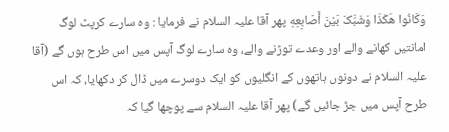وَکَانُوا هَکَذَا وَشَبَّکَ بَيْنَ أَصَابِعِهِ پھر آقا علیہ السلام نے فرمایا : وہ سارے کرپٹ لوگ امانتیں کھانے والے اور وعدے توڑنے والے، وہ سارے لوگ آپس میں اس طرح ہوں گے (آقا علیہ السلام نے دونوں ہاتھوں کے انگلیوں کو ایک دوسرے میں ڈال کر دکھایا، کہ اس طرح آپس میں جڑ جائیں گے) پھر آقا علیہ السلام سے پوچھا گیا کہ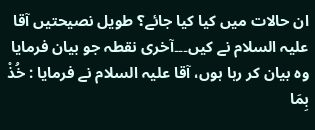ان حالات میں کیا کیا جائے؟ طویل نصیحتیں آقا علیہ السلام نے کیں۔۔۔آخری نقطہ جو بیان فرمایا وہ بیان کر رہا ہوں، آقا علیہ السلام نے فرمایا : خُذْ بِمَا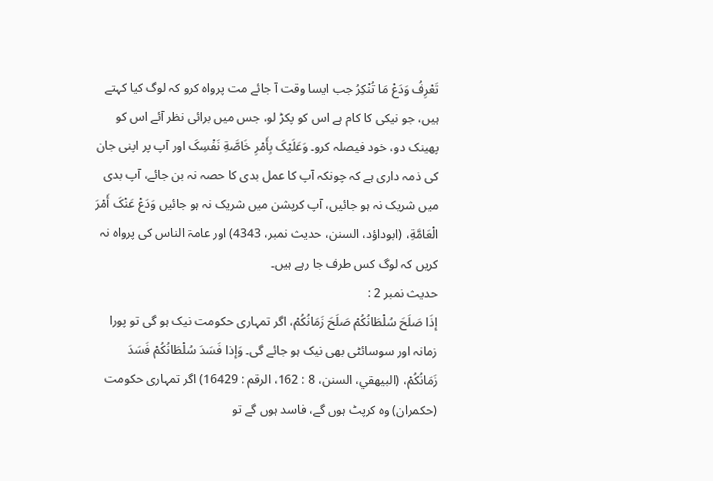تَعْرِفُ وَدَعْ مَا تُنْکِرُ جب ایسا وقت آ جائے مت پرواہ کرو کہ لوگ کیا کہتے ہیں، جو نیکی کا کام ہے اس کو پکڑ لو، جس میں برائی نظر آئے اس کو پھینک دو، خود فیصلہ کرو۔ وَعَلَيْکَ بِأَمْرِ خَاصَّةِ نَفْسِکَ اور آپ پر اپنی جان کی ذمہ داری ہے کہ چونکہ آپ کا عمل بدی کا حصہ نہ بن جائے، آپ بدی میں شریک نہ ہو جائیں، آپ کرپشن میں شریک نہ ہو جائیں وَدَعْ عَنْکَ أَمْرَ الْعَامَّةِ، (ابوداؤد، السنن، حديث نمبر، 4343) اور عامۃ الناس کی پرواہ نہ کریں کہ لوگ کس طرف جا رہے ہیں۔
حدیث نمبر 2 :
إذَا صَلَحَ سُلْطَانُکُمْ صَلَحَ زَمَانُکُمْ، اگر تمہاری حکومت نیک ہو گی تو پورا زمانہ اور سوسائٹی بھی نیک ہو جائے گی۔ وَإذا فَسَدَ سُلْطَانُکُمْ فَسَدَ زَمَانُکُمْ، (البيهقي، السنن، 8 : 162، الرقم : 16429) اگر تمہاری حکومت (حکمران) وہ کرپٹ ہوں گے، فاسد ہوں گے تو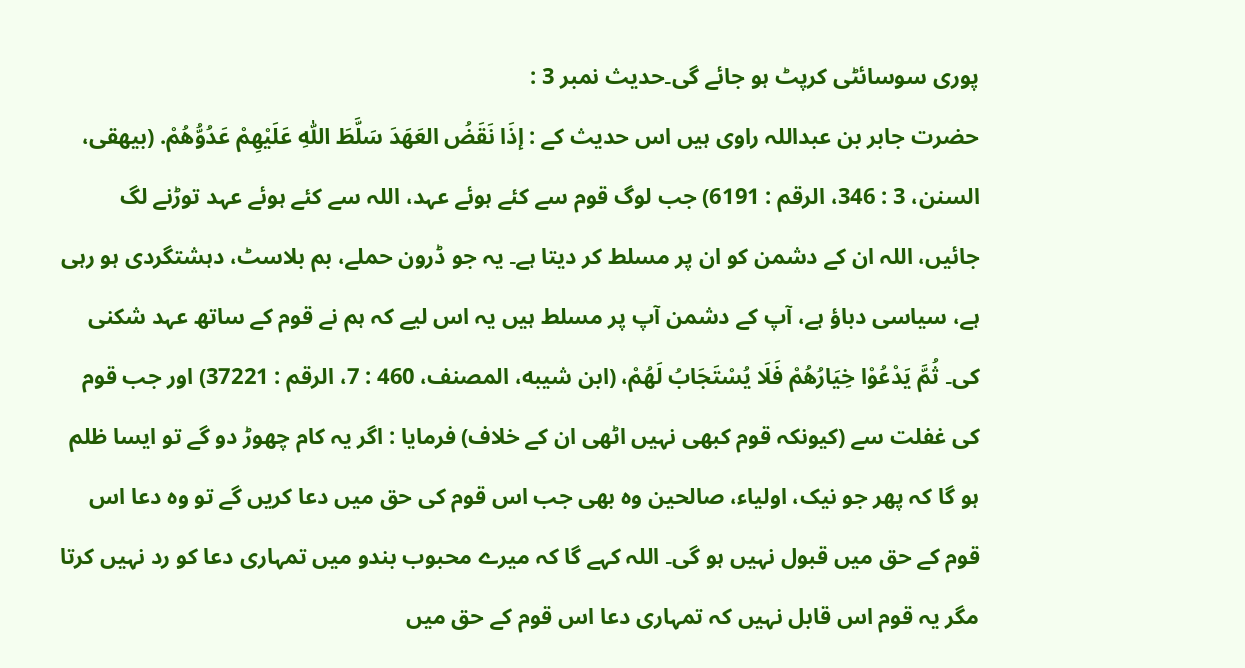پوری سوسائٹی کرپٹ ہو جائے گی۔حدیث نمبر 3 :
حضرت جابر بن عبداللہ راوی ہیں اس حدیث کے : إذَا نَقَضُ العَهَدَ سَلَّطَ اللّٰهِ عَلَيْهِمْ عَدُوُّهُمْ. (بيهقی، السنن، 3 : 346، الرقم : 6191) جب لوگ قوم سے کئے ہوئے عہد، اللہ سے کئے ہوئے عہد توڑنے لگ جائیں، اللہ ان کے دشمن کو ان پر مسلط کر دیتا ہے۔ یہ جو ڈرون حملے، بم بلاسٹ، دہشتگردی ہو رہی ہے، سیاسی دباؤ ہے، آپ کے دشمن آپ پر مسلط ہیں یہ اس لیے کہ ہم نے قوم کے ساتھ عہد شکنی کی۔ ثُمَّ يَدْعُوْا خِيَارُهُمْ فَلَا يُسْتَجَابُ لَهُمْ، (ابن شيبه، المصنف، 460 : 7، الرقم : 37221) اور جب قوم کی غفلت سے (کیونکہ قوم کبھی نہیں اٹھی ان کے خلاف) فرمایا : اگر یہ کام چھوڑ دو گے تو ایسا ظلم ہو گا کہ پھر جو نیک، اولیاء، صالحین وہ بھی جب اس قوم کی حق میں دعا کریں گے تو وہ دعا اس قوم کے حق میں قبول نہیں ہو گی۔ اللہ کہے گا کہ میرے محبوب بندو میں تمہاری دعا کو رد نہیں کرتا مگر یہ قوم اس قابل نہیں کہ تمہاری دعا اس قوم کے حق میں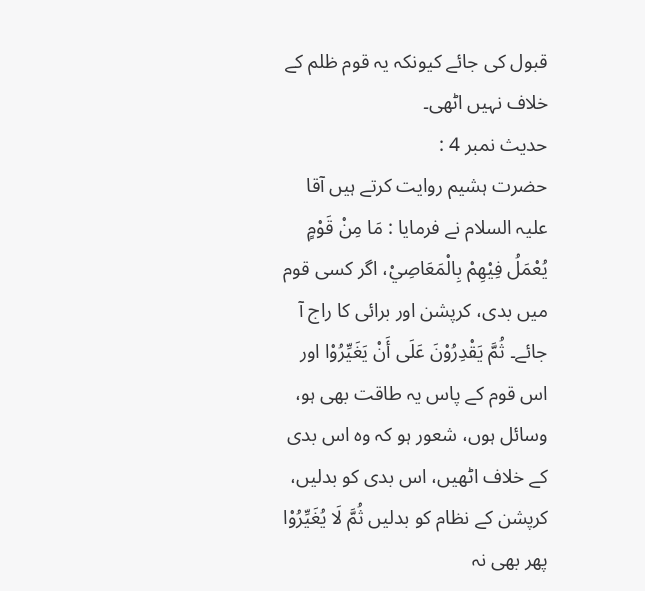قبول کی جائے کیونکہ یہ قوم ظلم کے خلاف نہیں اٹھی۔
حدیث نمبر 4 :
حضرت ہشیم روایت کرتے ہیں آقا علیہ السلام نے فرمایا : مَا مِنْ قَوْمٍ يُعْمَلُ فِيْهِمْ بِالْمَعَاصِيْ، اگر کسی قوم میں بدی، کرپشن اور برائی کا راج آ جائے۔ ثُمَّ يَقْدِرُوْنَ عَلَی أَنْ يَغَيِّرُوْا اور اس قوم کے پاس یہ طاقت بھی ہو، وسائل ہوں، شعور ہو کہ وہ اس بدی کے خلاف اٹھیں، اس بدی کو بدلیں، کرپشن کے نظام کو بدلیں ثُمَّ لَا يُغَیِّرُوْا پھر بھی نہ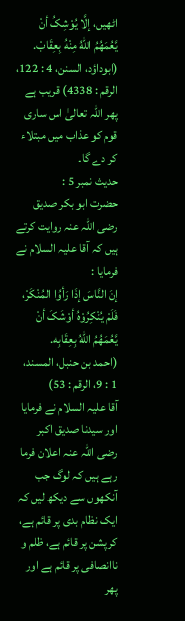اٹھیں، إلَّا يُوْشِکُ أنْ يَّعُمَهُمُ اللّٰهُ مِنْهُ بِعِقَابْ. (ابوداؤد، السنن، 4 : 122، الرقم : 4338) قریب ہے پھر اللہ تعالیٰ اس ساری قوم کو عذاب میں مبتلاء کر دے گا۔
حدیث نمبر 5 :
حضرت ابو بکر صدیق رضی اللہ عنہ روایت کرتے ہیں کہ آقا علیہ السلام نے فرمایا :
إنَ النَّاسَ إذَا رَأوُا المُنْکَرْ، فَلَمْ يُنْکِرُوْهُ أوْشَکَ أنْ يَّعُمَهُمُ اللّٰهُ بِعِقَابِه.
(احمد بن حنبل، المسند، 1 : 9، الرقم : 53)
آقا علیہ السلام نے فرمایا اور سیدنا صدیق اکبر رضی اللہ عنہ اعلان فرما رہے ہیں کہ لوگ جب آنکھوں سے دیکھ لیں کہ ایک نظام بدی پر قائم ہے، کرپشن پر قائم ہے، ظلم و ناانصافی پر قائم ہے اور پھر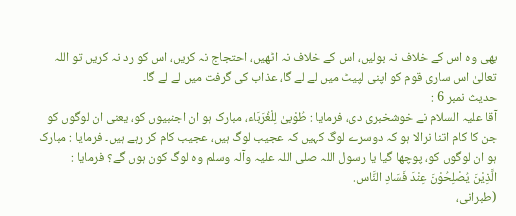بھی وہ اس کے خلاف نہ بولیں، اس کے خلاف نہ اٹھیں، احتجاج نہ کریں، اس کو رد نہ کریں تو اللہ تعالیٰ اس ساری قوم کو اپنی لپیٹ میں لے لے گا، عذاب کی گرفت میں لے لے گا۔
حدیث نمبر 6 :
آقا علیہ السلام نے خوشخبری دی، فرمایا : طُوْبیٰ لِلْغُرَبَاء، مبارک ہو ان اجنبیوں کو، یعنی ان لوگوں کو جن کا کام اتنا نرالا ہو کہ دوسرے لوگ کہیں کہ عجیب لوگ ہیں، عجیب کام کر رہے ہیں۔ فرمایا : مبارک ہو ان لوگوں کو، پوچھا گیا یا رسول اللہ صلی اللہ علیہ وآلہ وسلم وہ لوگ کون ہوں گے؟ فرمایا :
الَّذِيْنَ يُصْلِحُوْنَ عِنْدَ فَسَادِ النَّاس.
(طبرانی،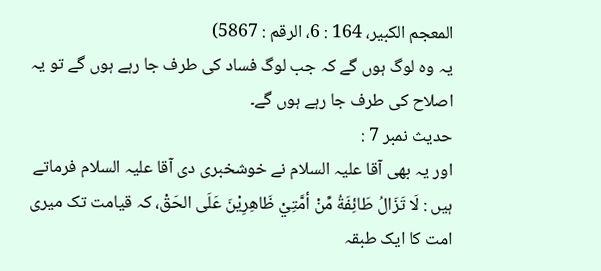المعجم الکبير، 164 : 6، الرقم : 5867)
یہ وہ لوگ ہوں گے کہ جب لوگ فساد کی طرف جا رہے ہوں گے تو یہ اصلاح کی طرف جا رہے ہوں گے۔
حدیث نمبر 7 :
اور یہ بھی آقا علیہ السلام نے خوشخبری دی آقا علیہ السلام فرماتے ہیں : لَا تَزَالُ طَائِفَةُ مِّنْ أمَّتِيْ ظَاهِرِيْنَ عَلَی الحَقْ، کہ قیامت تک میری امت کا ایک طبقہ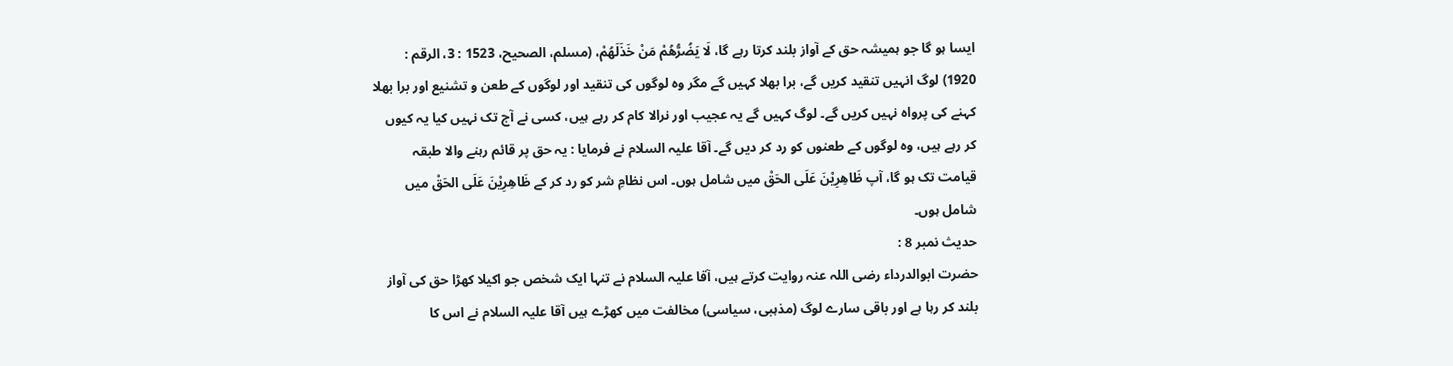ایسا ہو گا جو ہمیشہ حق کے آواز بلند کرتا رہے گا، لَا يَضُرُّهُمْ مَنْ خَذَلَهُمْ، (مسلم، الصحيح، 1523 : 3، الرقم : 1920) لوگ انہیں تنقید کریں گے، برا بھلا کہیں گے مگر وہ لوگوں کی تنقید اور لوگوں کے طعن و تشنیع اور برا بھلا کہنے کی پرواہ نہیں کریں گے۔ لوگ کہیں گے یہ عجیب اور نرالا کام کر رہے ہیں، کسی نے آج تک نہیں کیا یہ کیوں کر رہے ہیں، وہ لوگوں کے طعنوں کو رد کر دیں گے۔ آقا علیہ السلام نے فرمایا : یہ حق پر قائم رہنے والا طبقہ قیامت تک ہو گا، آپ ظَاهِرِيْنَ عَلَی الحَقْ میں شامل ہوں۔ اس نظامِ شر کو رد کر کے ظَاهِرِيْنَ عَلَی الحَقْ میں شامل ہوں۔
حدیث نمبر 8 :
حضرت ابوالدرداء رضی اللہ عنہ روایت کرتے ہیں، آقا علیہ السلام نے تنہا ایک شخص جو اکیلا کھڑا حق کی آواز بلند کر رہا ہے اور باقی سارے لوگ (مذہبی، سیاسی) مخالفت میں کھڑے ہیں آقا علیہ السلام نے اس کا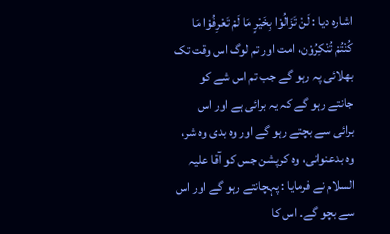اشارہ دیا : لَنْ تَزَالُوْا بِخَيْرٍ مَا لَمْ تَعْرِفُوْا مَا کُنْتُمْ تُنْکِرُوْن، امت اور تم لوگ اس وقت تک بھلائی پہ رہو گے جب تم اس شے کو جانتے رہو گے کہ یہ برائی ہے اور اس برائی سے بچتے رہو گے اور وہ بدی وہ شر، وہ بدعنوانی، وہ کرپشن جس کو آقا علیہ السلام نے فرمایا : پہچانتے رہو گے اور اس سے بچو گے۔ اس کا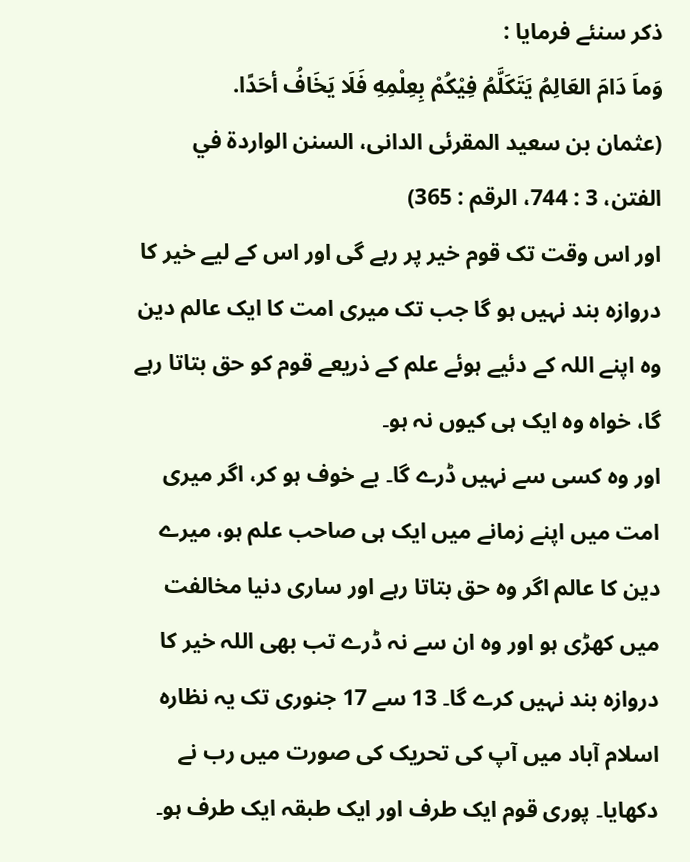ذکر سنئے فرمایا :
وَماَ دَامَ العَالِمُ يَتَکَلَّمُ فِيْکُمْ بِعِلْمِهِ فَلَا يَخَافُ أحَدًا.
(عثمان بن سعید المقرئی الدانی، السنن الواردۃ في الفتن، 3 : 744، الرقم : 365)
اور اس وقت تک قوم خیر پر رہے گی اور اس کے لیے خیر کا دروازہ بند نہیں ہو گا جب تک میری امت کا ایک عالم دین وہ اپنے اللہ کے دئیے ہوئے علم کے ذریعے قوم کو حق بتاتا رہے گا، خواہ وہ ایک ہی کیوں نہ ہو۔
اور وہ کسی سے نہیں ڈرے گا۔ بے خوف ہو کر، اگر میری امت میں اپنے زمانے میں ایک ہی صاحب علم ہو، میرے دین کا عالم اگر وہ حق بتاتا رہے اور ساری دنیا مخالفت میں کھڑی ہو اور وہ ان سے نہ ڈرے تب بھی اللہ خیر کا دروازہ بند نہیں کرے گا۔ 13 سے 17 جنوری تک یہ نظارہ اسلام آباد میں آپ کی تحریک کی صورت میں رب نے دکھایا۔ پوری قوم ایک طرف اور ایک طبقہ ایک طرف ہو۔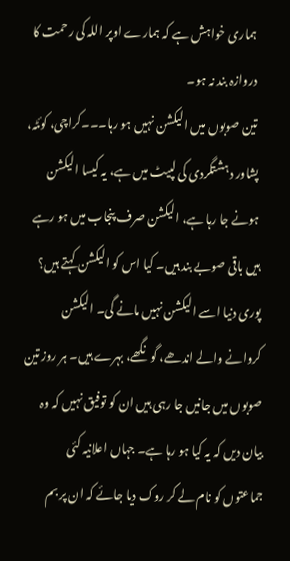ہماری خواہش ہے کہ ہمارے اوپر اللہ کی رحمت کا دروازہ بند نہ ہو۔
تین صوبوں میں الیکشن نہیں ہو رہا۔۔۔کراچی، کوئٹہ، پشاور دہشتگردی کی لپیٹ میں ہے، یہ کیسا الیکشن ہونے جا رہا ہے، الیکشن صرف پنجاب میں ہو رہے ہیں باقی صوبے بند ہیں۔ کیا اس کو الیکشن کہتے ہیں؟ پوری دنیا اسے الیکشن نہیں مانے گی۔ الیکشن کروانے والے اندھے، گونگھے، بہرے ہیں۔ ہر روز تین صوبوں میں جانیں جا رہی ہیں ان کو توفیق نہیں کہ وہ بیان دیں کہ یہ کیا ہو رہا ہے۔ جہاں اعلانیہ کئی جماعتوں کو نام لے کر روک دیا جائے کہ ان پر بم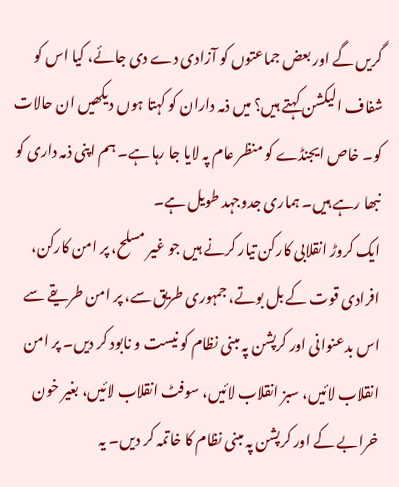گریں گے اور بعض جماعتوں کو آزادی دے دی جائے، کیا اس کو شفاف الیکشن کہتے ہیں؟ میں ذمہ داران کو کہتا ہوں دیکھیں ان حالات کو۔ خاص ایجنڈے کو منظر عام پہ لایا جا رہا ہے۔ ہم اپنی ذمہ داری کو نبھا رہے ہیں۔ ہماری جدوجہد طویل ہے۔
ایک کروڑ انقلابی کارکن تیار کرنے ہیں جو غیر مسلح، پر امن کارکن، افرادی قوت کے بل بوتے، جمہوری طریق سے، پر امن طریقے سے اس بدعنوانی اور کرپشن پہ مبنی نظام کو نیست و نابود کر دیں۔ پر امن انقلاب لائیں، سبز انقلاب لائیں، سوفٹ انقلاب لائیں، بغیر خون خرابے کے اور کرپشن پہ مبنی نظام کا خاتمہ کر دیں۔ یہ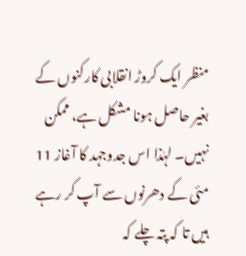منظر ایک کروڑ انقلابی کارکنوں کے بغیر حاصل ہونا مشکل ہے، ممکن نہیں۔ لہٰذا اس جدوجہد کا آغاز 11 مئی کے دھرنوں سے آپ کر رہے ہیں تا کہ پتہ چلے کہ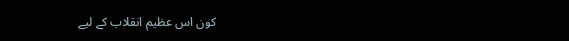کون اس عظیم انقلاب کے لیے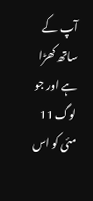آپ کے ساتھ کھڑا ہے اور جو لوگ 11 مئی کو اس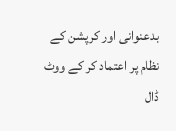بدعنوانی اور کرپشن کے نظام پر اعتماد کر کے ووٹ ڈال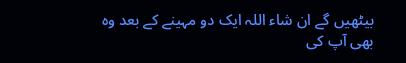بیٹھیں گے ان شاء اللہ ایک دو مہینے کے بعد وہ بھی آپ کی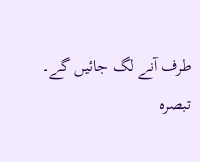طرف آنے لگ جائیں گے۔
تبصرہ